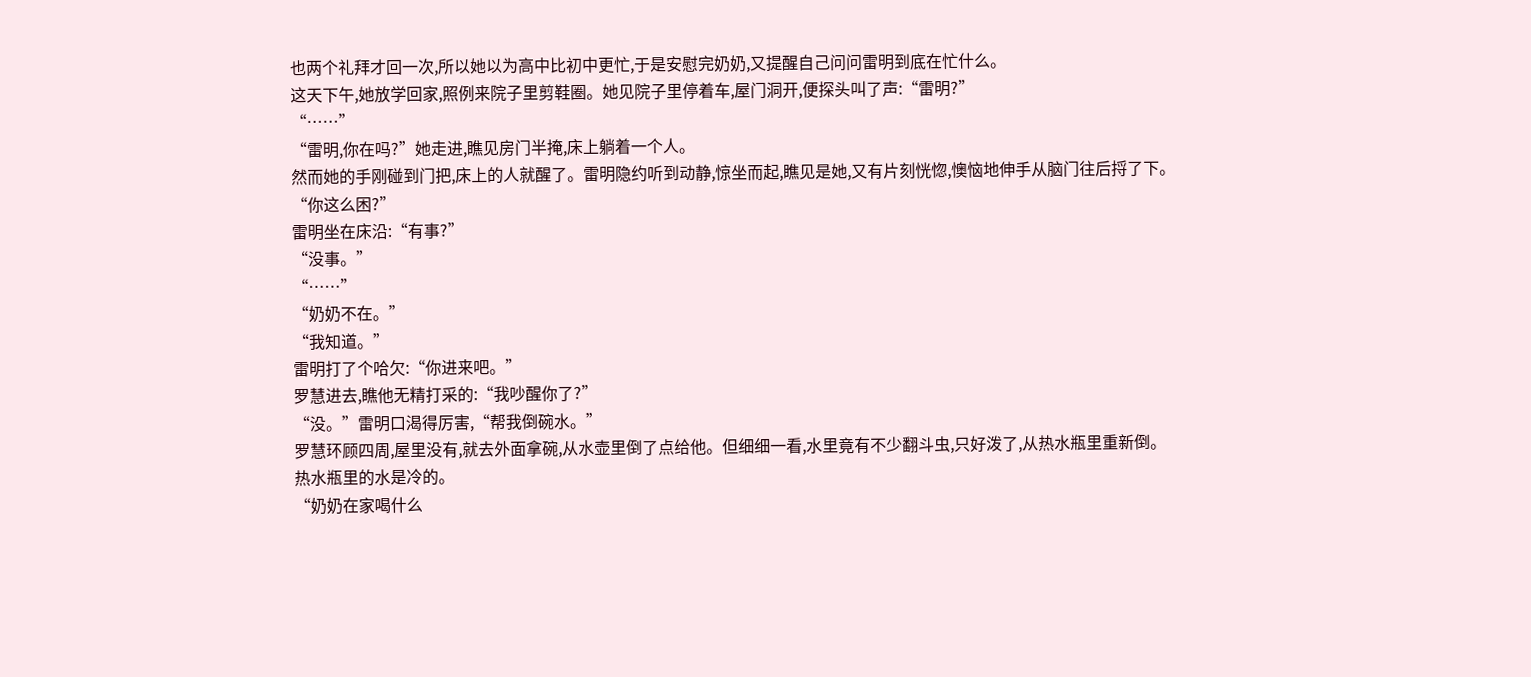也两个礼拜才回一次,所以她以为高中比初中更忙,于是安慰完奶奶,又提醒自己问问雷明到底在忙什么。
这天下午,她放学回家,照例来院子里剪鞋圈。她见院子里停着车,屋门洞开,便探头叫了声:“雷明?”
“……”
“雷明,你在吗?”她走进,瞧见房门半掩,床上躺着一个人。
然而她的手刚碰到门把,床上的人就醒了。雷明隐约听到动静,惊坐而起,瞧见是她,又有片刻恍惚,懊恼地伸手从脑门往后捋了下。
“你这么困?”
雷明坐在床沿:“有事?”
“没事。”
“……”
“奶奶不在。”
“我知道。”
雷明打了个哈欠:“你进来吧。”
罗慧进去,瞧他无精打采的:“我吵醒你了?”
“没。”雷明口渴得厉害,“帮我倒碗水。”
罗慧环顾四周,屋里没有,就去外面拿碗,从水壶里倒了点给他。但细细一看,水里竟有不少翻斗虫,只好泼了,从热水瓶里重新倒。
热水瓶里的水是冷的。
“奶奶在家喝什么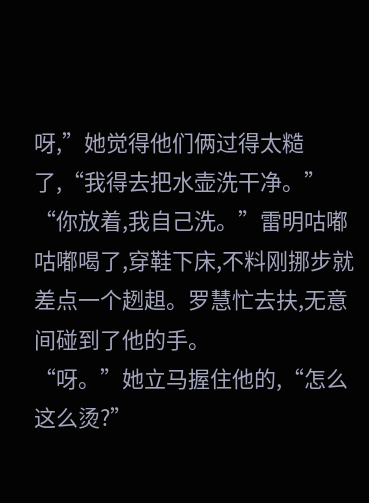呀,”她觉得他们俩过得太糙了,“我得去把水壶洗干净。”
“你放着,我自己洗。”雷明咕嘟咕嘟喝了,穿鞋下床,不料刚挪步就差点一个趔趄。罗慧忙去扶,无意间碰到了他的手。
“呀。”她立马握住他的,“怎么这么烫?”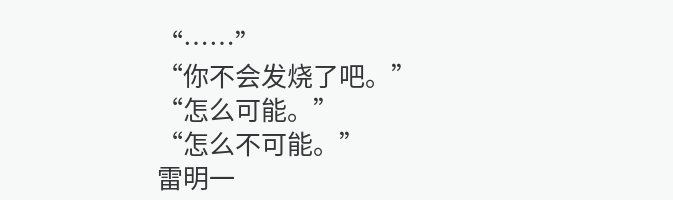“……”
“你不会发烧了吧。”
“怎么可能。”
“怎么不可能。”
雷明一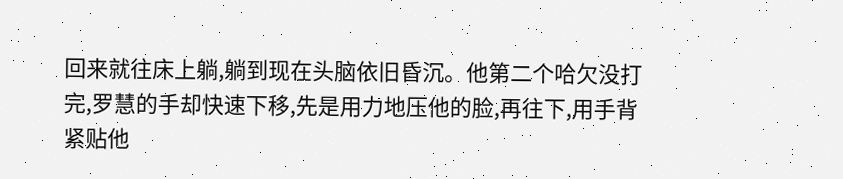回来就往床上躺,躺到现在头脑依旧昏沉。他第二个哈欠没打完,罗慧的手却快速下移,先是用力地压他的脸,再往下,用手背紧贴他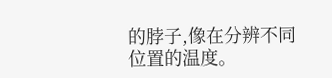的脖子,像在分辨不同位置的温度。